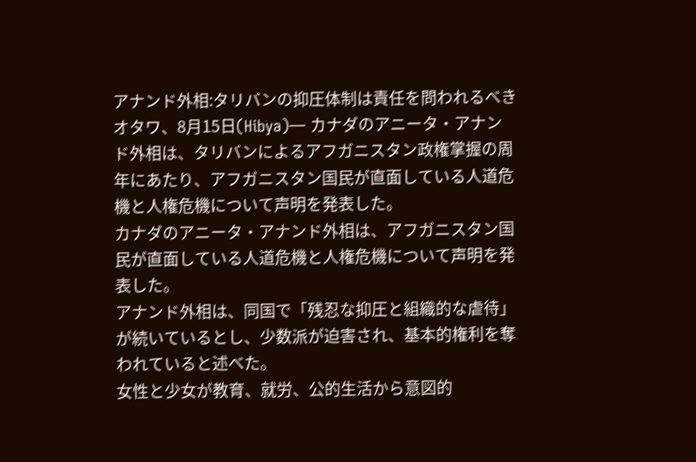アナンド外相:タリバンの抑圧体制は責任を問われるべき
オタワ、8月15日(Hibya)― カナダのアニータ・アナンド外相は、タリバンによるアフガニスタン政権掌握の周年にあたり、アフガニスタン国民が直面している人道危機と人権危機について声明を発表した。
カナダのアニータ・アナンド外相は、アフガニスタン国民が直面している人道危機と人権危機について声明を発表した。
アナンド外相は、同国で「残忍な抑圧と組織的な虐待」が続いているとし、少数派が迫害され、基本的権利を奪われていると述べた。
女性と少女が教育、就労、公的生活から意図的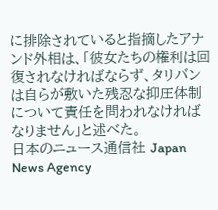に排除されていると指摘したアナンド外相は、「彼女たちの権利は回復されなければならず、タリバンは自らが敷いた残忍な抑圧体制について責任を問われなければなりません」と述べた。
日本のニュース通信社 Japan News Agency